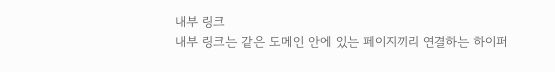내부 링크
내부 링크는 같은 도메인 안에 있는 페이지끼리 연결하는 하이퍼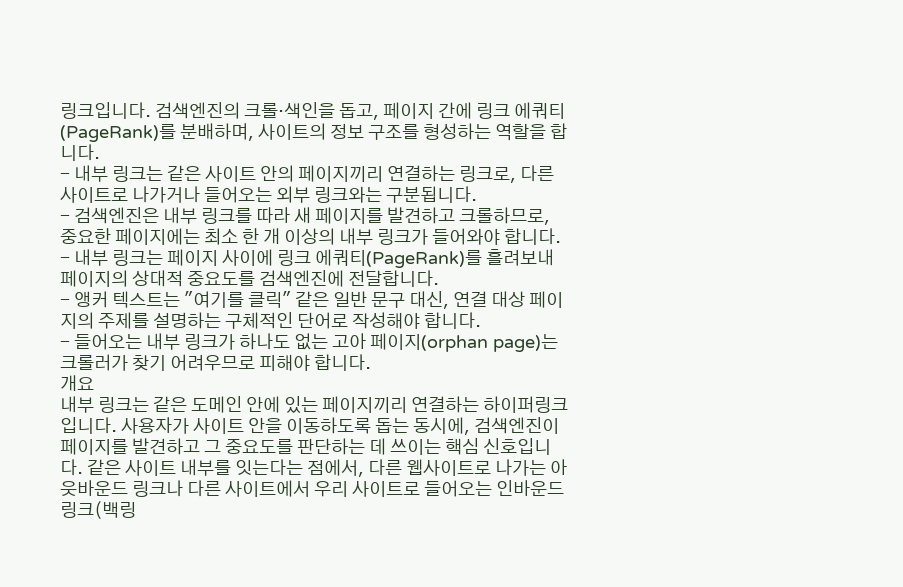링크입니다. 검색엔진의 크롤·색인을 돕고, 페이지 간에 링크 에쿼티(PageRank)를 분배하며, 사이트의 정보 구조를 형성하는 역할을 합니다.
- 내부 링크는 같은 사이트 안의 페이지끼리 연결하는 링크로, 다른 사이트로 나가거나 들어오는 외부 링크와는 구분됩니다.
- 검색엔진은 내부 링크를 따라 새 페이지를 발견하고 크롤하므로, 중요한 페이지에는 최소 한 개 이상의 내부 링크가 들어와야 합니다.
- 내부 링크는 페이지 사이에 링크 에쿼티(PageRank)를 흘려보내 페이지의 상대적 중요도를 검색엔진에 전달합니다.
- 앵커 텍스트는 "여기를 클릭" 같은 일반 문구 대신, 연결 대상 페이지의 주제를 설명하는 구체적인 단어로 작성해야 합니다.
- 들어오는 내부 링크가 하나도 없는 고아 페이지(orphan page)는 크롤러가 찾기 어려우므로 피해야 합니다.
개요
내부 링크는 같은 도메인 안에 있는 페이지끼리 연결하는 하이퍼링크입니다. 사용자가 사이트 안을 이동하도록 돕는 동시에, 검색엔진이 페이지를 발견하고 그 중요도를 판단하는 데 쓰이는 핵심 신호입니다. 같은 사이트 내부를 잇는다는 점에서, 다른 웹사이트로 나가는 아웃바운드 링크나 다른 사이트에서 우리 사이트로 들어오는 인바운드 링크(백링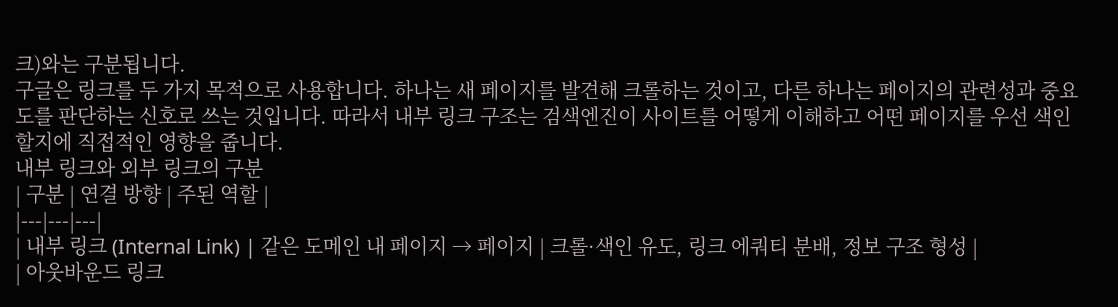크)와는 구분됩니다.
구글은 링크를 두 가지 목적으로 사용합니다. 하나는 새 페이지를 발견해 크롤하는 것이고, 다른 하나는 페이지의 관련성과 중요도를 판단하는 신호로 쓰는 것입니다. 따라서 내부 링크 구조는 검색엔진이 사이트를 어떻게 이해하고 어떤 페이지를 우선 색인할지에 직접적인 영향을 줍니다.
내부 링크와 외부 링크의 구분
| 구분 | 연결 방향 | 주된 역할 |
|---|---|---|
| 내부 링크 (Internal Link) | 같은 도메인 내 페이지 → 페이지 | 크롤·색인 유도, 링크 에쿼티 분배, 정보 구조 형성 |
| 아웃바운드 링크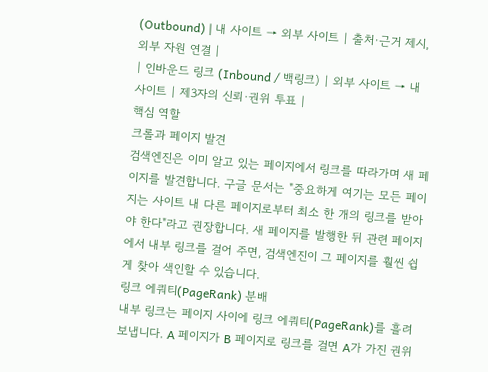(Outbound) | 내 사이트 → 외부 사이트 | 출처·근거 제시, 외부 자원 연결 |
| 인바운드 링크 (Inbound / 백링크) | 외부 사이트 → 내 사이트 | 제3자의 신뢰·권위 투표 |
핵심 역할
크롤과 페이지 발견
검색엔진은 이미 알고 있는 페이지에서 링크를 따라가며 새 페이지를 발견합니다. 구글 문서는 "중요하게 여기는 모든 페이지는 사이트 내 다른 페이지로부터 최소 한 개의 링크를 받아야 한다"라고 권장합니다. 새 페이지를 발행한 뒤 관련 페이지에서 내부 링크를 걸어 주면, 검색엔진이 그 페이지를 훨씬 쉽게 찾아 색인할 수 있습니다.
링크 에쿼티(PageRank) 분배
내부 링크는 페이지 사이에 링크 에쿼티(PageRank)를 흘려보냅니다. A 페이지가 B 페이지로 링크를 걸면 A가 가진 권위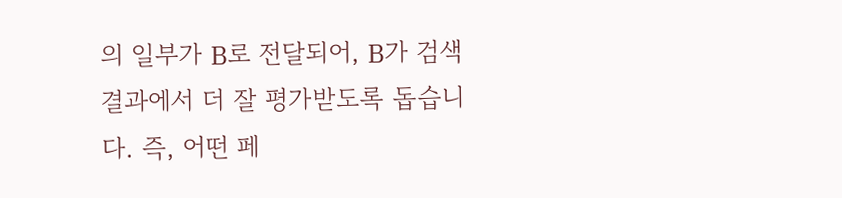의 일부가 B로 전달되어, B가 검색 결과에서 더 잘 평가받도록 돕습니다. 즉, 어떤 페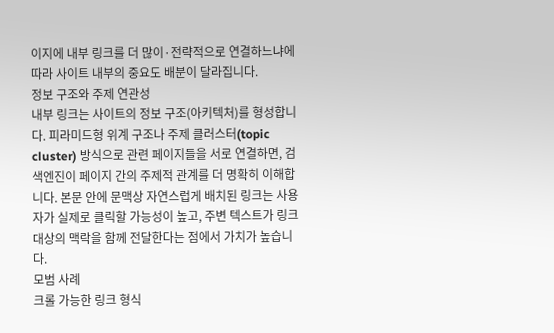이지에 내부 링크를 더 많이·전략적으로 연결하느냐에 따라 사이트 내부의 중요도 배분이 달라집니다.
정보 구조와 주제 연관성
내부 링크는 사이트의 정보 구조(아키텍처)를 형성합니다. 피라미드형 위계 구조나 주제 클러스터(topic cluster) 방식으로 관련 페이지들을 서로 연결하면, 검색엔진이 페이지 간의 주제적 관계를 더 명확히 이해합니다. 본문 안에 문맥상 자연스럽게 배치된 링크는 사용자가 실제로 클릭할 가능성이 높고, 주변 텍스트가 링크 대상의 맥락을 함께 전달한다는 점에서 가치가 높습니다.
모범 사례
크롤 가능한 링크 형식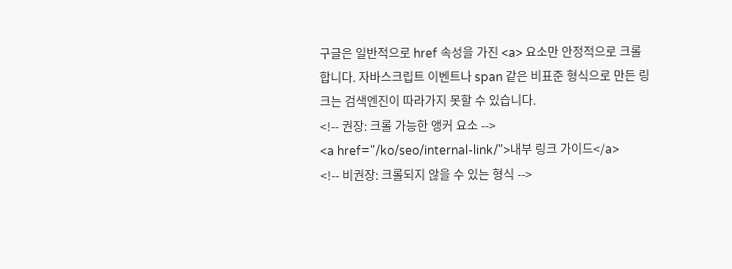구글은 일반적으로 href 속성을 가진 <a> 요소만 안정적으로 크롤합니다. 자바스크립트 이벤트나 span 같은 비표준 형식으로 만든 링크는 검색엔진이 따라가지 못할 수 있습니다.
<!-- 권장: 크롤 가능한 앵커 요소 -->
<a href="/ko/seo/internal-link/">내부 링크 가이드</a>
<!-- 비권장: 크롤되지 않을 수 있는 형식 -->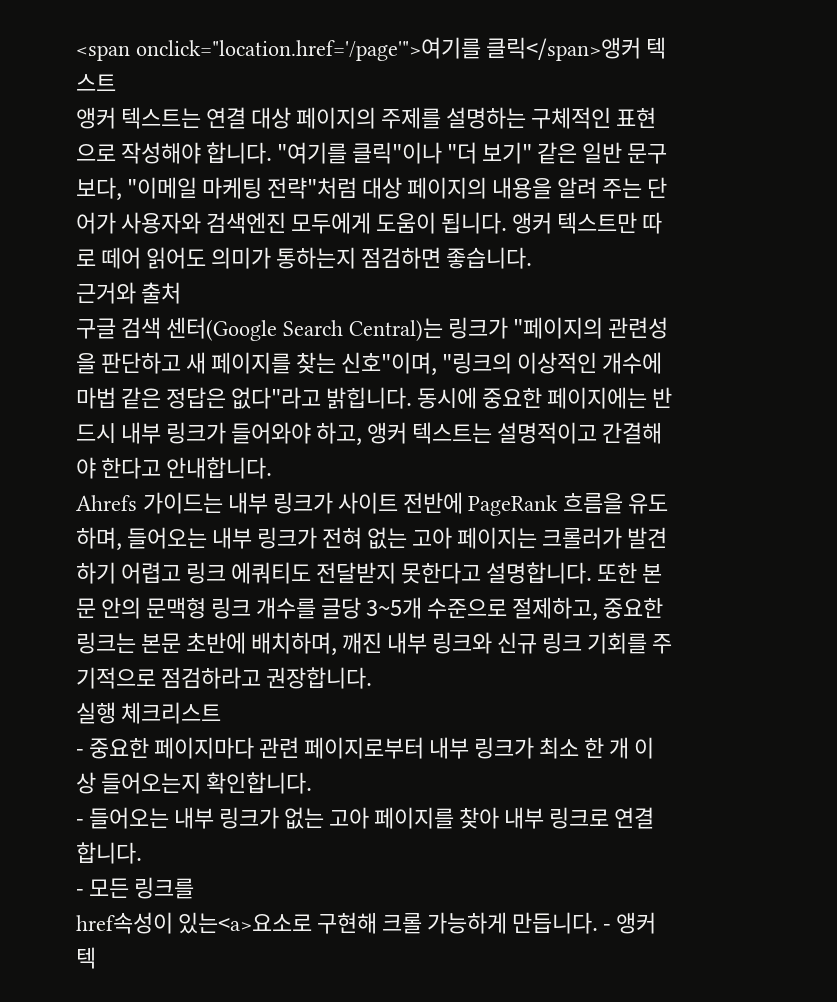<span onclick="location.href='/page'">여기를 클릭</span>앵커 텍스트
앵커 텍스트는 연결 대상 페이지의 주제를 설명하는 구체적인 표현으로 작성해야 합니다. "여기를 클릭"이나 "더 보기" 같은 일반 문구보다, "이메일 마케팅 전략"처럼 대상 페이지의 내용을 알려 주는 단어가 사용자와 검색엔진 모두에게 도움이 됩니다. 앵커 텍스트만 따로 떼어 읽어도 의미가 통하는지 점검하면 좋습니다.
근거와 출처
구글 검색 센터(Google Search Central)는 링크가 "페이지의 관련성을 판단하고 새 페이지를 찾는 신호"이며, "링크의 이상적인 개수에 마법 같은 정답은 없다"라고 밝힙니다. 동시에 중요한 페이지에는 반드시 내부 링크가 들어와야 하고, 앵커 텍스트는 설명적이고 간결해야 한다고 안내합니다.
Ahrefs 가이드는 내부 링크가 사이트 전반에 PageRank 흐름을 유도하며, 들어오는 내부 링크가 전혀 없는 고아 페이지는 크롤러가 발견하기 어렵고 링크 에쿼티도 전달받지 못한다고 설명합니다. 또한 본문 안의 문맥형 링크 개수를 글당 3~5개 수준으로 절제하고, 중요한 링크는 본문 초반에 배치하며, 깨진 내부 링크와 신규 링크 기회를 주기적으로 점검하라고 권장합니다.
실행 체크리스트
- 중요한 페이지마다 관련 페이지로부터 내부 링크가 최소 한 개 이상 들어오는지 확인합니다.
- 들어오는 내부 링크가 없는 고아 페이지를 찾아 내부 링크로 연결합니다.
- 모든 링크를
href속성이 있는<a>요소로 구현해 크롤 가능하게 만듭니다. - 앵커 텍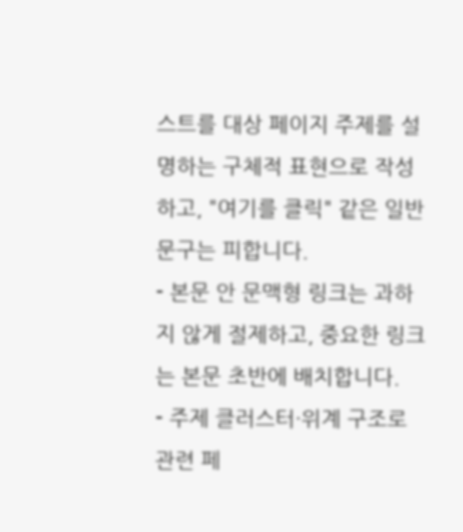스트를 대상 페이지 주제를 설명하는 구체적 표현으로 작성하고, "여기를 클릭" 같은 일반 문구는 피합니다.
- 본문 안 문맥형 링크는 과하지 않게 절제하고, 중요한 링크는 본문 초반에 배치합니다.
- 주제 클러스터·위계 구조로 관련 페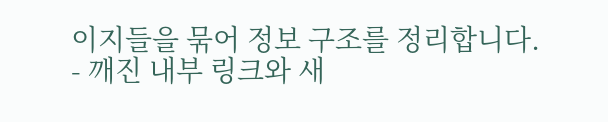이지들을 묶어 정보 구조를 정리합니다.
- 깨진 내부 링크와 새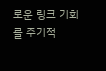로운 링크 기회를 주기적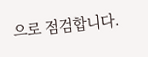으로 점검합니다.